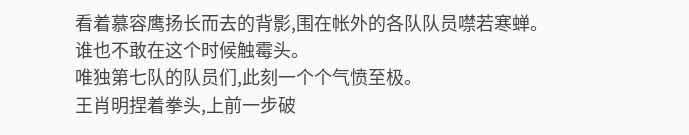看着慕容鹰扬长而去的背影,围在帐外的各队队员噤若寒蝉。
谁也不敢在这个时候触霉头。
唯独第七队的队员们,此刻一个个气愤至极。
王肖明捏着拳头,上前一步破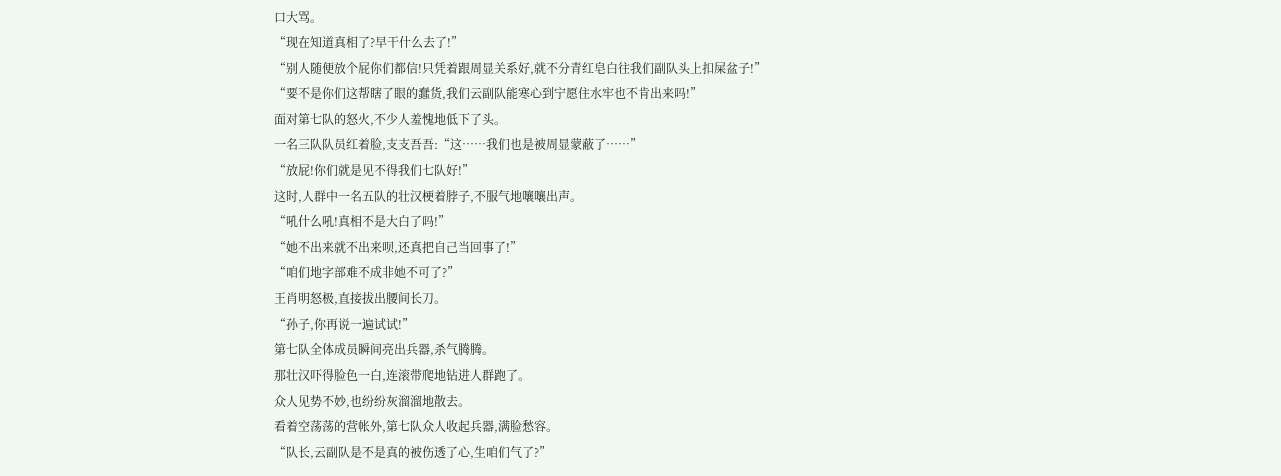口大骂。
“现在知道真相了?早干什么去了!”
“别人随便放个屁你们都信!只凭着跟周显关系好,就不分青红皂白往我们副队头上扣屎盆子!”
“要不是你们这帮瞎了眼的蠢货,我们云副队能寒心到宁愿住水牢也不肯出来吗!”
面对第七队的怒火,不少人羞愧地低下了头。
一名三队队员红着脸,支支吾吾:“这……我们也是被周显蒙蔽了……”
“放屁!你们就是见不得我们七队好!”
这时,人群中一名五队的壮汉梗着脖子,不服气地嚷嚷出声。
“吼什么吼!真相不是大白了吗!”
“她不出来就不出来呗,还真把自己当回事了!”
“咱们地字部难不成非她不可了?”
王肖明怒极,直接拔出腰间长刀。
“孙子,你再说一遍试试!”
第七队全体成员瞬间亮出兵器,杀气腾腾。
那壮汉吓得脸色一白,连滚带爬地钻进人群跑了。
众人见势不妙,也纷纷灰溜溜地散去。
看着空荡荡的营帐外,第七队众人收起兵器,满脸愁容。
“队长,云副队是不是真的被伤透了心,生咱们气了?”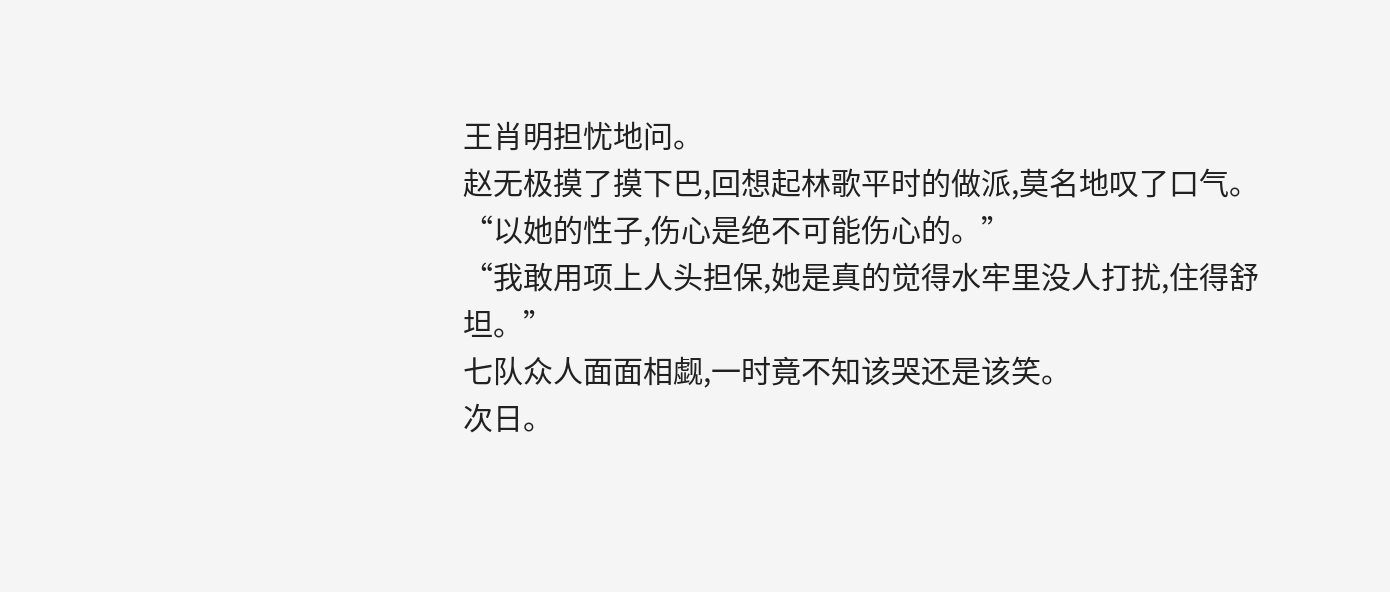王肖明担忧地问。
赵无极摸了摸下巴,回想起林歌平时的做派,莫名地叹了口气。
“以她的性子,伤心是绝不可能伤心的。”
“我敢用项上人头担保,她是真的觉得水牢里没人打扰,住得舒坦。”
七队众人面面相觑,一时竟不知该哭还是该笑。
次日。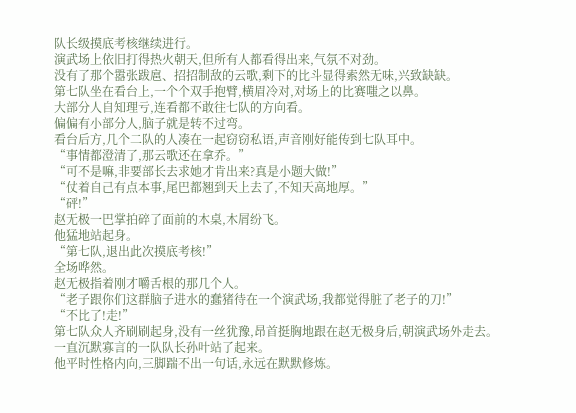队长级摸底考核继续进行。
演武场上依旧打得热火朝天,但所有人都看得出来,气氛不对劲。
没有了那个嚣张跋扈、招招制敌的云歌,剩下的比斗显得索然无味,兴致缺缺。
第七队坐在看台上,一个个双手抱臂,横眉冷对,对场上的比赛嗤之以鼻。
大部分人自知理亏,连看都不敢往七队的方向看。
偏偏有小部分人,脑子就是转不过弯。
看台后方,几个二队的人凑在一起窃窃私语,声音刚好能传到七队耳中。
“事情都澄清了,那云歌还在拿乔。”
“可不是嘛,非要部长去求她才肯出来?真是小题大做!”
“仗着自己有点本事,尾巴都翘到天上去了,不知天高地厚。”
“砰!”
赵无极一巴掌拍碎了面前的木桌,木屑纷飞。
他猛地站起身。
“第七队,退出此次摸底考核!”
全场哗然。
赵无极指着刚才嚼舌根的那几个人。
“老子跟你们这群脑子进水的蠢猪待在一个演武场,我都觉得脏了老子的刀!”
“不比了!走!”
第七队众人齐刷刷起身,没有一丝犹豫,昂首挺胸地跟在赵无极身后,朝演武场外走去。
一直沉默寡言的一队队长孙叶站了起来。
他平时性格内向,三脚踹不出一句话,永远在默默修炼。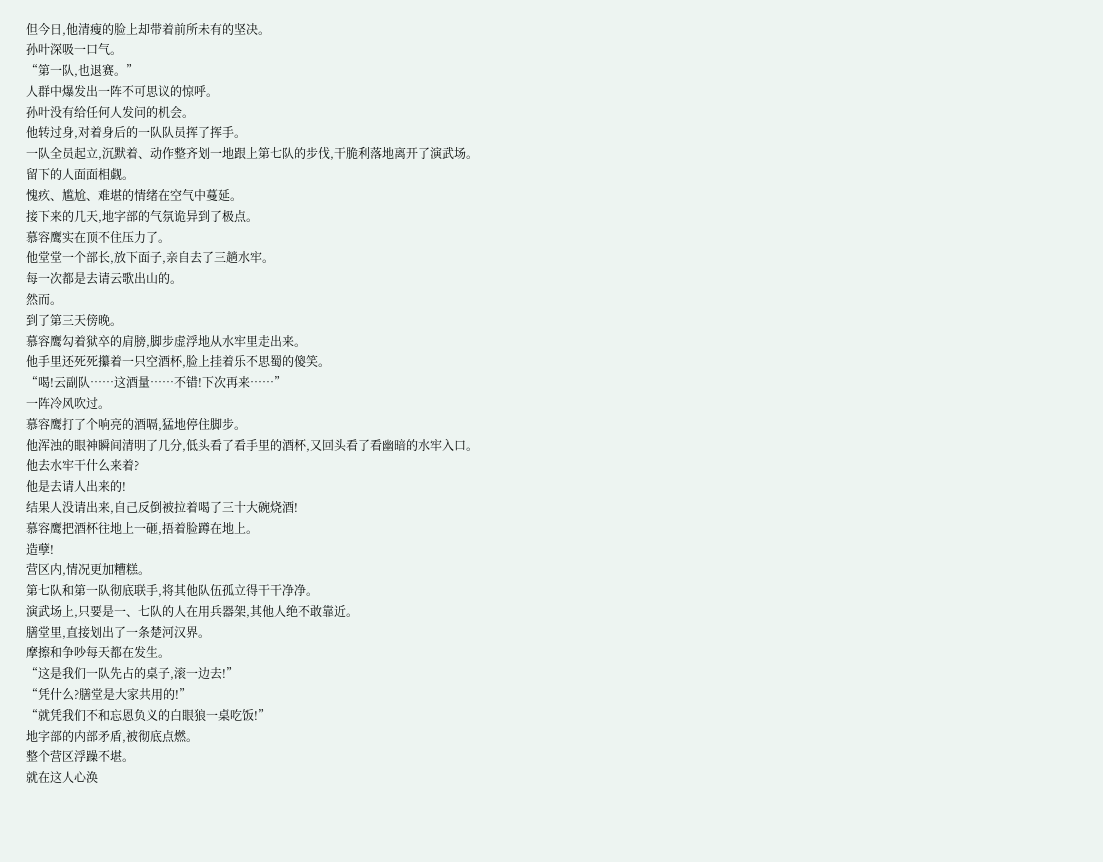但今日,他清瘦的脸上却带着前所未有的坚决。
孙叶深吸一口气。
“第一队,也退赛。”
人群中爆发出一阵不可思议的惊呼。
孙叶没有给任何人发问的机会。
他转过身,对着身后的一队队员挥了挥手。
一队全员起立,沉默着、动作整齐划一地跟上第七队的步伐,干脆利落地离开了演武场。
留下的人面面相觑。
愧疚、尴尬、难堪的情绪在空气中蔓延。
接下来的几天,地字部的气氛诡异到了极点。
慕容鹰实在顶不住压力了。
他堂堂一个部长,放下面子,亲自去了三趟水牢。
每一次都是去请云歌出山的。
然而。
到了第三天傍晚。
慕容鹰勾着狱卒的肩膀,脚步虚浮地从水牢里走出来。
他手里还死死攥着一只空酒杯,脸上挂着乐不思蜀的傻笑。
“喝!云副队……这酒量……不错!下次再来……”
一阵冷风吹过。
慕容鹰打了个响亮的酒嗝,猛地停住脚步。
他浑浊的眼神瞬间清明了几分,低头看了看手里的酒杯,又回头看了看幽暗的水牢入口。
他去水牢干什么来着?
他是去请人出来的!
结果人没请出来,自己反倒被拉着喝了三十大碗烧酒!
慕容鹰把酒杯往地上一砸,捂着脸蹲在地上。
造孽!
营区内,情况更加糟糕。
第七队和第一队彻底联手,将其他队伍孤立得干干净净。
演武场上,只要是一、七队的人在用兵器架,其他人绝不敢靠近。
膳堂里,直接划出了一条楚河汉界。
摩擦和争吵每天都在发生。
“这是我们一队先占的桌子,滚一边去!”
“凭什么?膳堂是大家共用的!”
“就凭我们不和忘恩负义的白眼狼一桌吃饭!”
地字部的内部矛盾,被彻底点燃。
整个营区浮躁不堪。
就在这人心涣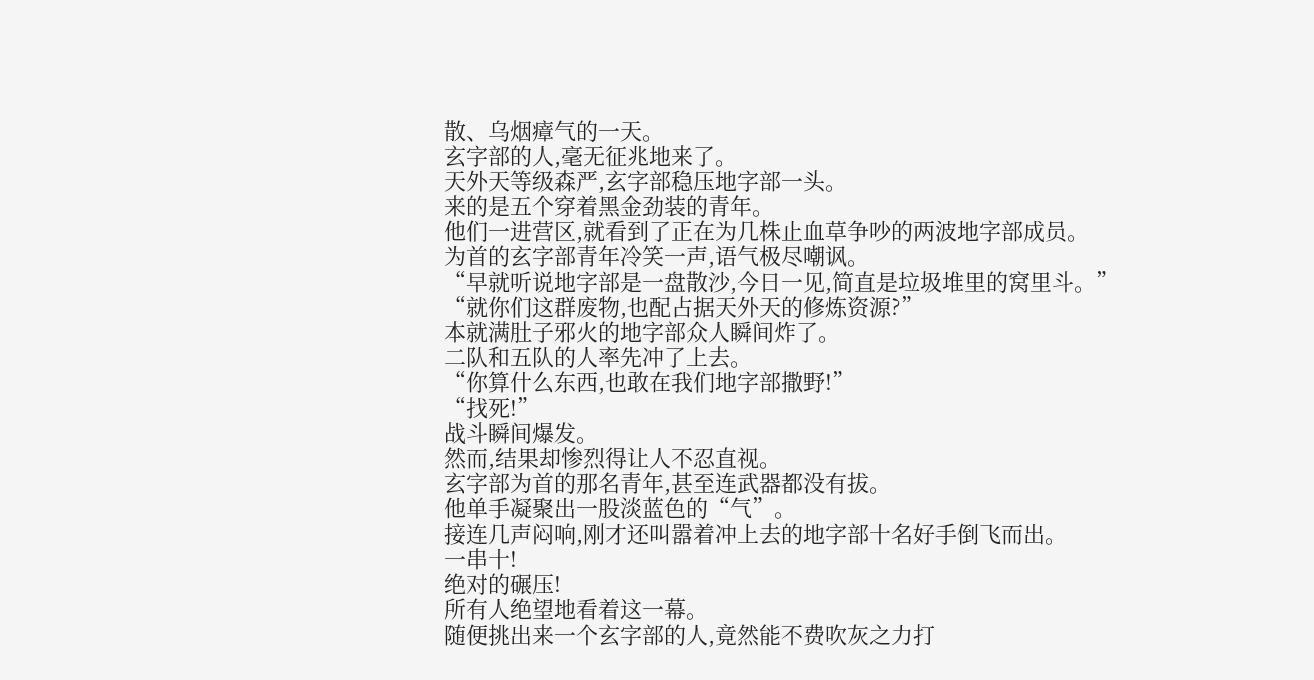散、乌烟瘴气的一天。
玄字部的人,毫无征兆地来了。
天外天等级森严,玄字部稳压地字部一头。
来的是五个穿着黑金劲装的青年。
他们一进营区,就看到了正在为几株止血草争吵的两波地字部成员。
为首的玄字部青年冷笑一声,语气极尽嘲讽。
“早就听说地字部是一盘散沙,今日一见,简直是垃圾堆里的窝里斗。”
“就你们这群废物,也配占据天外天的修炼资源?”
本就满肚子邪火的地字部众人瞬间炸了。
二队和五队的人率先冲了上去。
“你算什么东西,也敢在我们地字部撒野!”
“找死!”
战斗瞬间爆发。
然而,结果却惨烈得让人不忍直视。
玄字部为首的那名青年,甚至连武器都没有拔。
他单手凝聚出一股淡蓝色的“气”。
接连几声闷响,刚才还叫嚣着冲上去的地字部十名好手倒飞而出。
一串十!
绝对的碾压!
所有人绝望地看着这一幕。
随便挑出来一个玄字部的人,竟然能不费吹灰之力打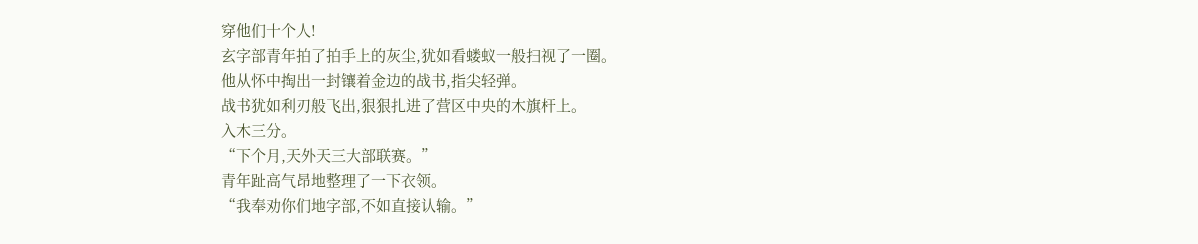穿他们十个人!
玄字部青年拍了拍手上的灰尘,犹如看蝼蚁一般扫视了一圈。
他从怀中掏出一封镶着金边的战书,指尖轻弹。
战书犹如利刃般飞出,狠狠扎进了营区中央的木旗杆上。
入木三分。
“下个月,天外天三大部联赛。”
青年趾高气昂地整理了一下衣领。
“我奉劝你们地字部,不如直接认输。”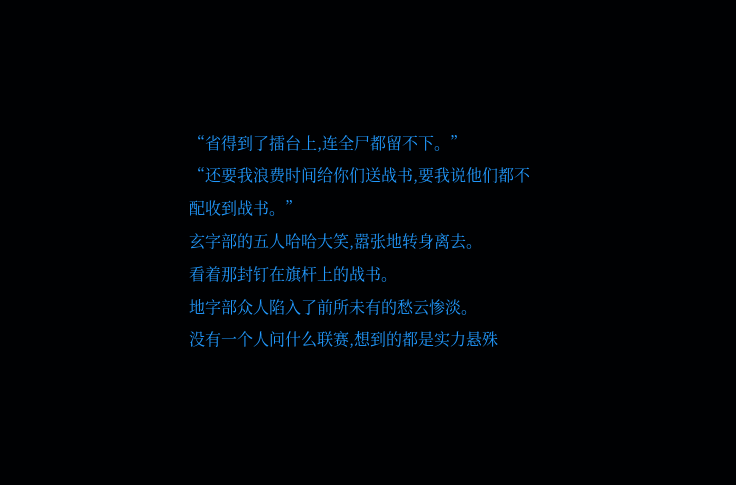“省得到了擂台上,连全尸都留不下。”
“还要我浪费时间给你们送战书,要我说他们都不配收到战书。”
玄字部的五人哈哈大笑,嚣张地转身离去。
看着那封钉在旗杆上的战书。
地字部众人陷入了前所未有的愁云惨淡。
没有一个人问什么联赛,想到的都是实力悬殊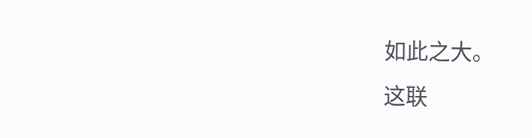如此之大。
这联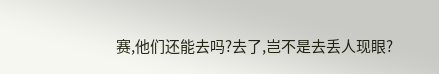赛,他们还能去吗?去了,岂不是去丢人现眼?